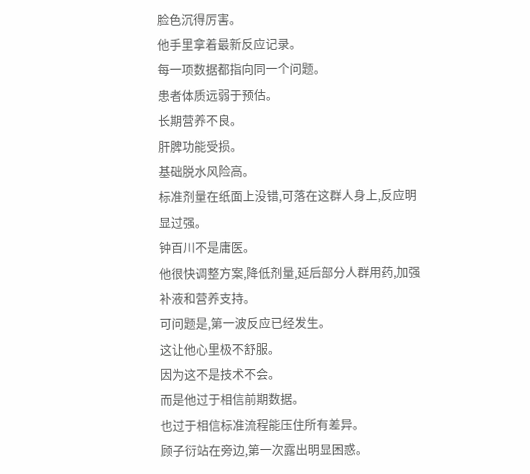脸色沉得厉害。
他手里拿着最新反应记录。
每一项数据都指向同一个问题。
患者体质远弱于预估。
长期营养不良。
肝脾功能受损。
基础脱水风险高。
标准剂量在纸面上没错,可落在这群人身上,反应明显过强。
钟百川不是庸医。
他很快调整方案,降低剂量,延后部分人群用药,加强补液和营养支持。
可问题是,第一波反应已经发生。
这让他心里极不舒服。
因为这不是技术不会。
而是他过于相信前期数据。
也过于相信标准流程能压住所有差异。
顾子衍站在旁边,第一次露出明显困惑。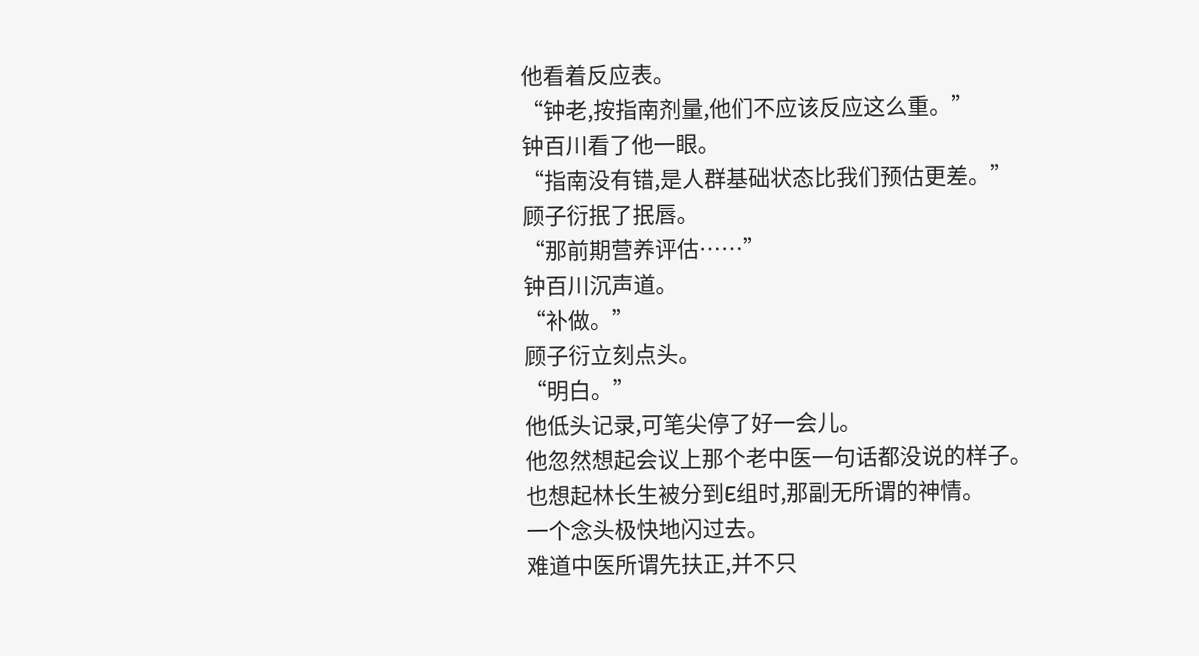他看着反应表。
“钟老,按指南剂量,他们不应该反应这么重。”
钟百川看了他一眼。
“指南没有错,是人群基础状态比我们预估更差。”
顾子衍抿了抿唇。
“那前期营养评估……”
钟百川沉声道。
“补做。”
顾子衍立刻点头。
“明白。”
他低头记录,可笔尖停了好一会儿。
他忽然想起会议上那个老中医一句话都没说的样子。
也想起林长生被分到E组时,那副无所谓的神情。
一个念头极快地闪过去。
难道中医所谓先扶正,并不只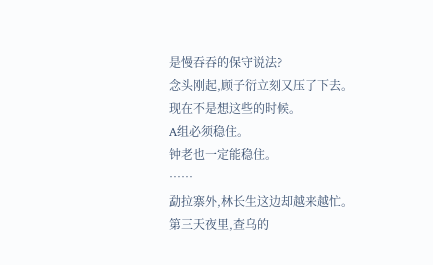是慢吞吞的保守说法?
念头刚起,顾子衍立刻又压了下去。
现在不是想这些的时候。
A组必须稳住。
钟老也一定能稳住。
……
勐拉寨外,林长生这边却越来越忙。
第三天夜里,查乌的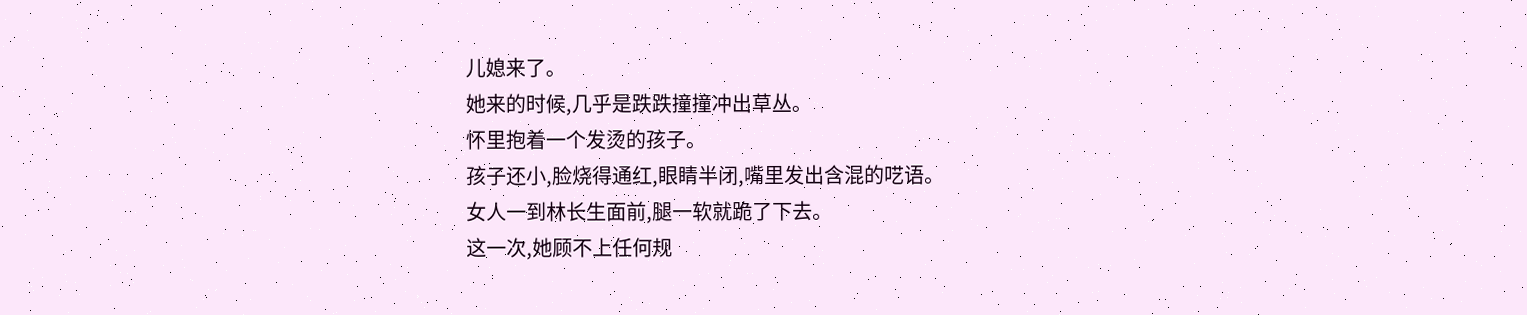儿媳来了。
她来的时候,几乎是跌跌撞撞冲出草丛。
怀里抱着一个发烫的孩子。
孩子还小,脸烧得通红,眼睛半闭,嘴里发出含混的呓语。
女人一到林长生面前,腿一软就跪了下去。
这一次,她顾不上任何规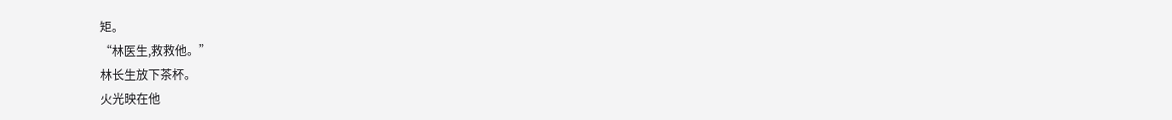矩。
“林医生,救救他。”
林长生放下茶杯。
火光映在他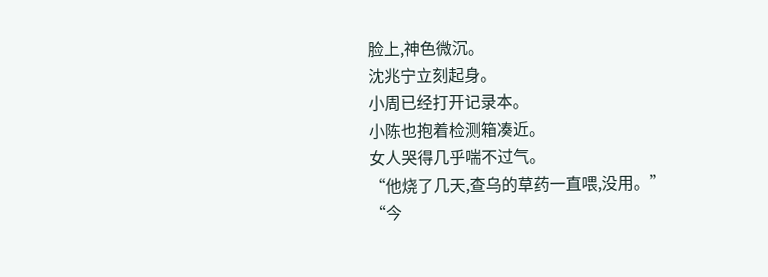脸上,神色微沉。
沈兆宁立刻起身。
小周已经打开记录本。
小陈也抱着检测箱凑近。
女人哭得几乎喘不过气。
“他烧了几天,查乌的草药一直喂,没用。”
“今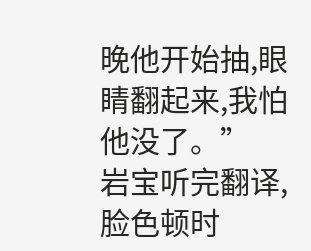晚他开始抽,眼睛翻起来,我怕他没了。”
岩宝听完翻译,脸色顿时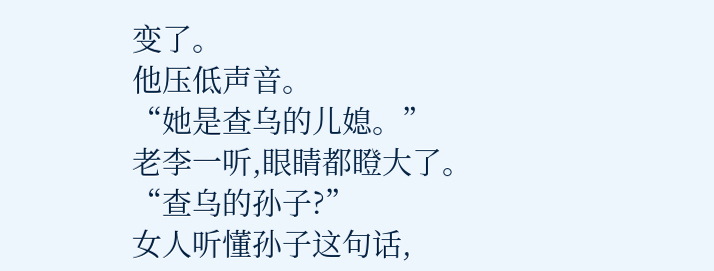变了。
他压低声音。
“她是查乌的儿媳。”
老李一听,眼睛都瞪大了。
“查乌的孙子?”
女人听懂孙子这句话,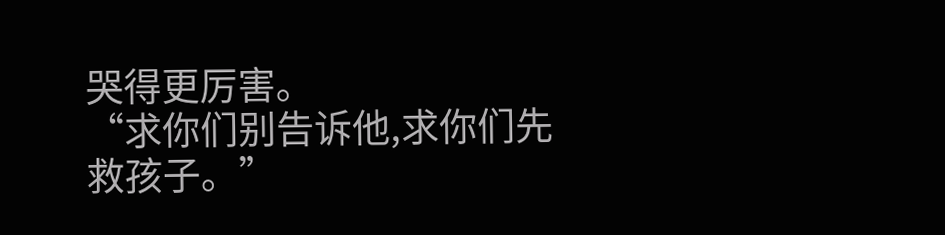哭得更厉害。
“求你们别告诉他,求你们先救孩子。”